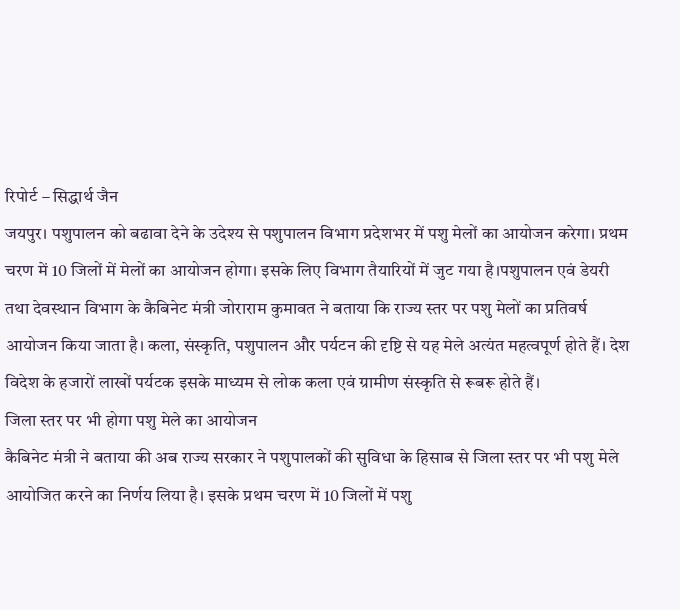रिपोर्ट – सिद्धार्थ जैन
जयपुर। पशुपालन को बढावा देने के उदेश्य से पशुपालन विभाग प्रदेशभर में पशु मेलों का आयोजन करेगा। प्रथम चरण में 10 जिलों में मेलों का आयोजन होगा। इसके लिए विभाग तैयारियों में जुट गया है।पशुपालन एवं डेयरी तथा देवस्थान विभाग के कैबिनेट मंत्री जोराराम कुमावत ने बताया कि राज्य स्तर पर पशु मेलों का प्रतिवर्ष आयोजन किया जाता है। कला, संस्कृति, पशुपालन और पर्यटन की दृष्टि से यह मेले अत्यंत महत्वपूर्ण होते हैं। देश विदेश के हजारों लाखों पर्यटक इसके माध्यम से लोक कला एवं ग्रामीण संस्कृति से रूबरू होते हैं।
जिला स्तर पर भी होगा पशु मेले का आयोजन
कैबिनेट मंत्री ने बताया की अब राज्य सरकार ने पशुपालकों की सुविधा के हिसाब से जिला स्तर पर भी पशु मेले आयोजित करने का निर्णय लिया है। इसके प्रथम चरण में 10 जिलों में पशु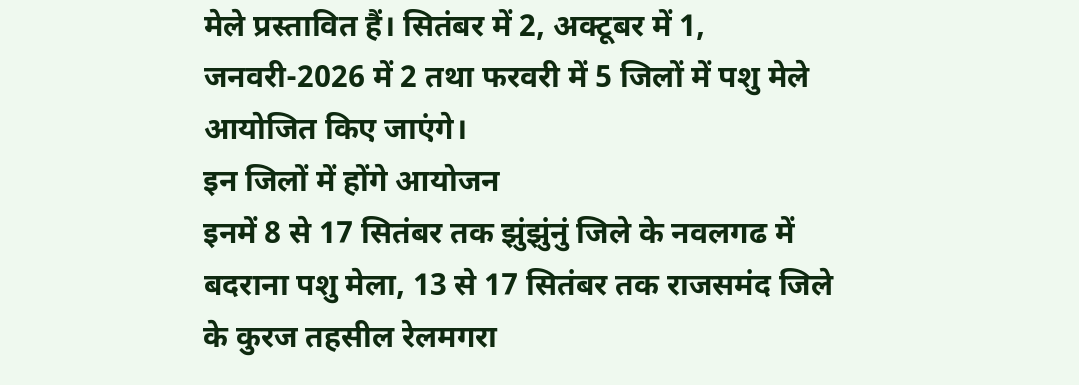मेले प्रस्तावित हैं। सितंबर में 2, अक्टूबर में 1, जनवरी-2026 में 2 तथा फरवरी में 5 जिलों में पशु मेले आयोजित किए जाएंगे।
इन जिलों में होंगे आयोजन
इनमें 8 से 17 सितंबर तक झुंझुंनुं जिले के नवलगढ में बदराना पशु मेला, 13 से 17 सितंबर तक राजसमंद जिले के कुरज तहसील रेलमगरा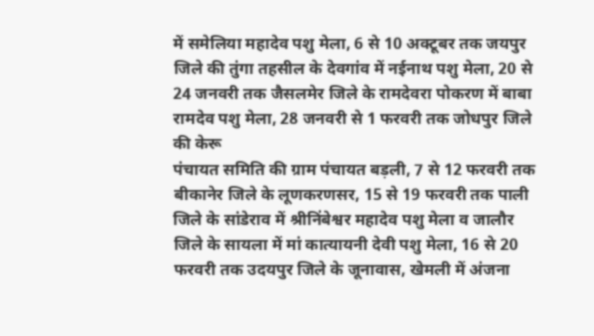में समेलिया महादेव पशु मेला, 6 से 10 अक्टूबर तक जयपुर जिले की तुंगा तहसील के देवगांव में नईनाथ पशु मेला, 20 से 24 जनवरी तक जैसलमेर जिले के रामदेवरा पोकरण में बाबा रामदेव पशु मेला, 28 जनवरी से 1 फरवरी तक जोधपुर जिले की केरू
पंचायत समिति की ग्राम पंचायत बड़ली, 7 से 12 फरवरी तक बीकानेर जिले के लूणकरणसर, 15 से 19 फरवरी तक पाली जिले के सांडेराव में श्रीनिंबेश्वर महादेव पशु मेला व जालौर जिले के सायला में मां कात्यायनी देवी पशु मेला, 16 से 20 फरवरी तक उदयपुर जिले के जूनावास, खेमली में अंजना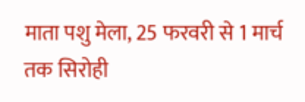माता पशु मेला, 25 फरवरी से 1 मार्च तक सिरोही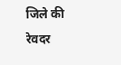जिले की रेवदर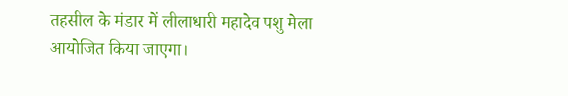तहसील के मंडार में लीलाधारी महादेव पशु मेला आयोजित किया जाएगा।